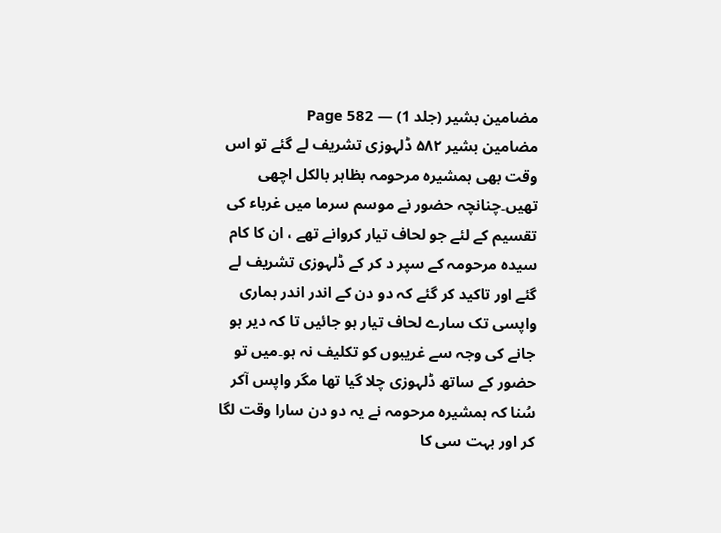مضامین بشیر (جلد 1) — Page 582
مضامین بشیر ۵۸۲ ڈلہوزی تشریف لے گئے تو اس وقت بھی ہمشیرہ مرحومہ بظاہر بالکل اچھی تھیں۔چنانچہ حضور نے موسم سرما میں غرباء کی تقسیم کے لئے جو لحاف تیار کروانے تھے ، ان کا کام سیدہ مرحومہ کے سپر د کر کے ڈلہوزی تشریف لے گئے اور تاکید کر گئے کہ دو دن کے اندر اندر ہماری واپسی تک سارے لحاف تیار ہو جائیں تا کہ دیر ہو جانے کی وجہ سے غریبوں کو تکلیف نہ ہو۔میں تو حضور کے ساتھ ڈلہوزی چلا گیا تھا مگر واپس آکر سُنا کہ ہمشیرہ مرحومہ نے یہ دو دن سارا وقت لگا کر اور بہت سی کا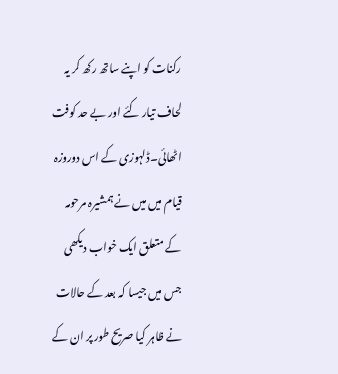رکنات کو اپنے ساتھ رکھ کر یہ لحاف تیار کئے اور بے حد کوفت اٹھائی۔ڈلہوزی کے اس دوروزہ قیام میں میں نے ہمشیرہ مرحومہ کے متعلق ایک خواب دیکھی جس میں جیسا کہ بعد کے حالات نے ظاہر کیا صریح طور پر ان کے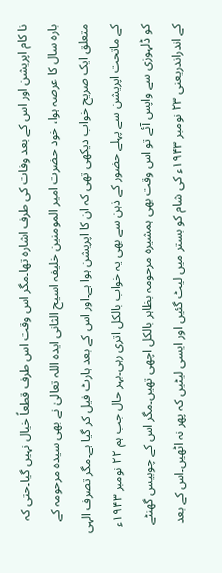نا کام اپریشن اور اس کے بعد وفات کی طرف اشارہ تھا۔مگر اس وقت اس طرف قطعاً خیال نہیں گیا۔حتی کہ بارہ سال کا عرصہ ہوا، خود حضرت امیر المومنین خلیفہ اسیح الثانی ایدہ اللہ تعالیٰ نے بھی سیدہ مرحومہ کے متعلق ایک صریح خواب دیکھی تھی کہ ان کا اپریشن ہوا ہے۔اور اس کے بعد ہارٹ فیل کر گیا ہے۔مگر تصرف الہی کے ماتحت اپریشن سے پہلے حضور کے ذہن سے بھی یہ خواب بالکل اتری رہی۔بہر حال جب ہم ۲۲ نومبر ۱۹۴۳ء کو ڈلہوزی سے واپس آئے تو اس وقت بھی ہمشیرہ مرحومہ بظاہر بالکل اچھی تھیں۔مگر اس کے چوبیس گھنٹے کے اندراندریعنی ۲۳ نومبر ۱۹۴۳ء کی شام کو بستر میں لیٹ گئیں اور ایسی لیٹیں کہ پھر نہ اٹھیں۔اس کے بعد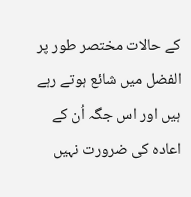کے حالات مختصر طور پر الفضل میں شائع ہوتے رہے ہیں اور اس جگہ اُن کے اعادہ کی ضرورت نہیں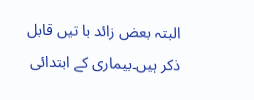البتہ بعض زائد با تیں قابل ذکر ہیں۔بیماری کے ابتدائی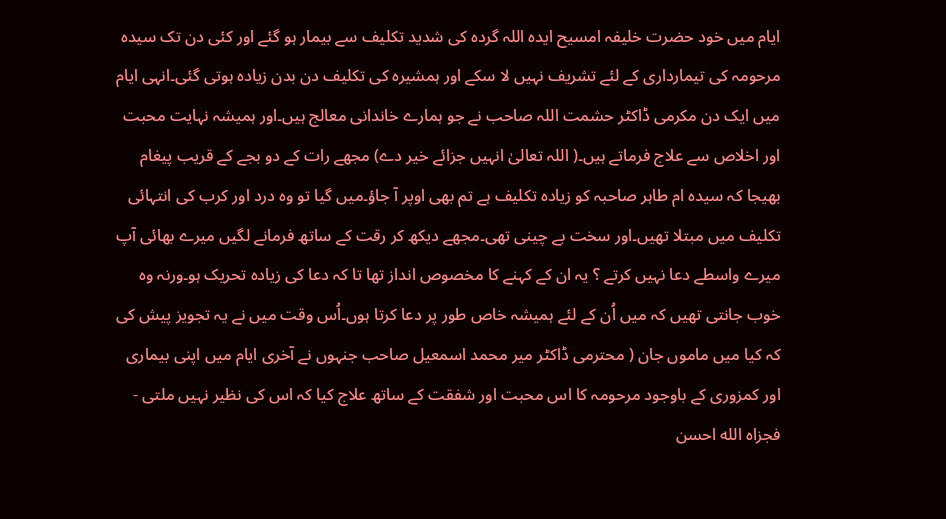ایام میں خود حضرت خلیفہ امسیح ایدہ اللہ گردہ کی شدید تکلیف سے بیمار ہو گئے اور کئی دن تک سیدہ مرحومہ کی تیمارداری کے لئے تشریف نہیں لا سکے اور ہمشیرہ کی تکلیف دن بدن زیادہ ہوتی گئی۔انہی ایام میں ایک دن مکرمی ڈاکٹر حشمت اللہ صاحب نے جو ہمارے خاندانی معالج ہیں۔اور ہمیشہ نہایت محبت اور اخلاص سے علاج فرماتے ہیں۔( اللہ تعالیٰ انہیں جزائے خیر دے) مجھے رات کے دو بجے کے قریب پیغام بھیجا کہ سیدہ ام طاہر صاحبہ کو زیادہ تکلیف ہے تم بھی اوپر آ جاؤ۔میں گیا تو وہ درد اور کرب کی انتہائی تکلیف میں مبتلا تھیں۔اور سخت بے چینی تھی۔مجھے دیکھ کر رقت کے ساتھ فرمانے لگیں میرے بھائی آپ میرے واسطے دعا نہیں کرتے ؟ یہ ان کے کہنے کا مخصوص انداز تھا تا کہ دعا کی زیادہ تحریک ہو۔ورنہ وہ خوب جانتی تھیں کہ میں اُن کے لئے ہمیشہ خاص طور پر دعا کرتا ہوں۔اُس وقت میں نے یہ تجویز پیش کی کہ کیا میں ماموں جان ( محترمی ڈاکٹر میر محمد اسمعیل صاحب جنہوں نے آخری ایام میں اپنی بیماری اور کمزوری کے باوجود مرحومہ کا اس محبت اور شفقت کے ساتھ علاج کیا کہ اس کی نظیر نہیں ملتی - فجزاه الله احسن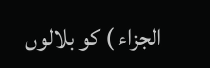الجزاء ) کو بلالوں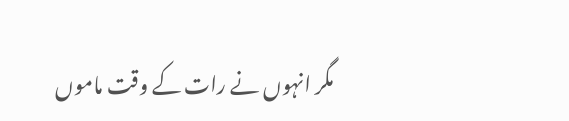مگر انہوں نے رات کے وقت ماموں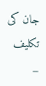جان کی تکلیف _